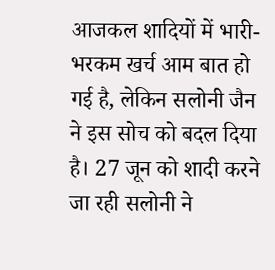आजकल शादियों में भारी-भरकम खर्च आम बात हो गई है, लेकिन सलोनी जैन ने इस सोच को बदल दिया है। 27 जून को शादी करने जा रही सलोनी ने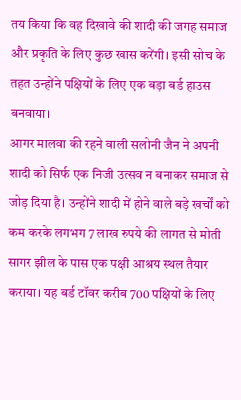तय किया कि वह दिखावे की शादी की जगह समाज और प्रकृति के लिए कुछ खास करेंगी। इसी सोच के तहत उन्होंने पक्षियों के लिए एक बड़ा बर्ड हाउस बनवाया।
आगर मालवा की रहने वाली सलोनी जैन ने अपनी शादी को सिर्फ एक निजी उत्सव न बनाकर समाज से जोड़ दिया है। उन्होंने शादी में होने वाले बड़े खर्चों को कम करके लगभग 7 लाख रुपये की लागत से मोती सागर झील के पास एक पक्षी आश्रय स्थल तैयार कराया। यह बर्ड टॉवर करीब 700 पक्षियों के लिए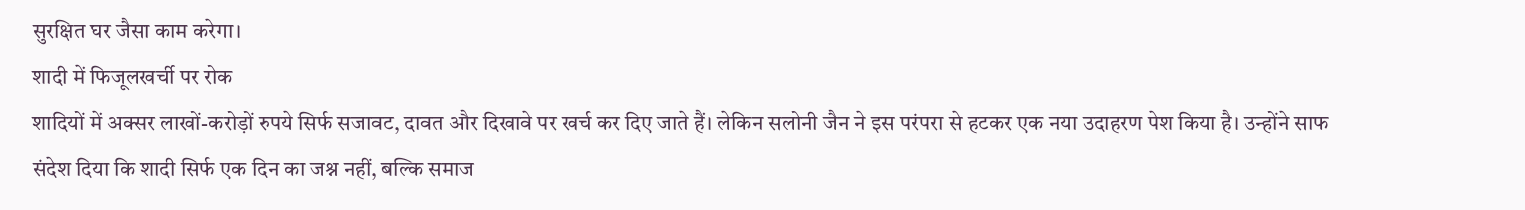सुरक्षित घर जैसा काम करेगा।
शादी में फिजूलखर्ची पर रोक
शादियों में अक्सर लाखों-करोड़ों रुपये सिर्फ सजावट, दावत और दिखावे पर खर्च कर दिए जाते हैं। लेकिन सलोनी जैन ने इस परंपरा से हटकर एक नया उदाहरण पेश किया है। उन्होंने साफ संदेश दिया कि शादी सिर्फ एक दिन का जश्न नहीं, बल्कि समाज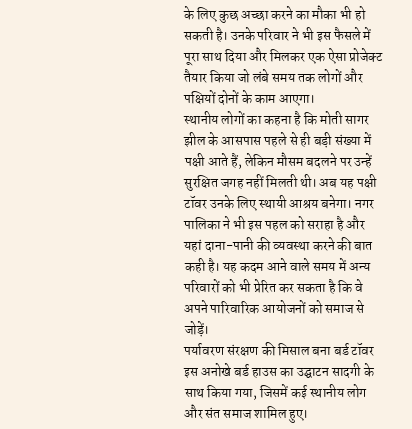के लिए कुछ अच्छा करने का मौका भी हो सकती है। उनके परिवार ने भी इस फैसले में पूरा साथ दिया और मिलकर एक ऐसा प्रोजेक्ट तैयार किया जो लंबे समय तक लोगों और पक्षियों दोनों के काम आएगा।
स्थानीय लोगों का कहना है कि मोती सागर झील के आसपास पहले से ही बड़ी संख्या में पक्षी आते हैं, लेकिन मौसम बदलने पर उन्हें सुरक्षित जगह नहीं मिलती थी। अब यह पक्षी टॉवर उनके लिए स्थायी आश्रय बनेगा। नगर पालिका ने भी इस पहल को सराहा है और यहां दाना-पानी की व्यवस्था करने की बात कही है। यह कदम आने वाले समय में अन्य परिवारों को भी प्रेरित कर सकता है कि वे अपने पारिवारिक आयोजनों को समाज से जोड़ें।
पर्यावरण संरक्षण की मिसाल बना बर्ड टॉवर
इस अनोखे बर्ड हाउस का उद्घाटन सादगी के साथ किया गया, जिसमें कई स्थानीय लोग और संत समाज शामिल हुए।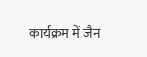कार्यक्रम में जैन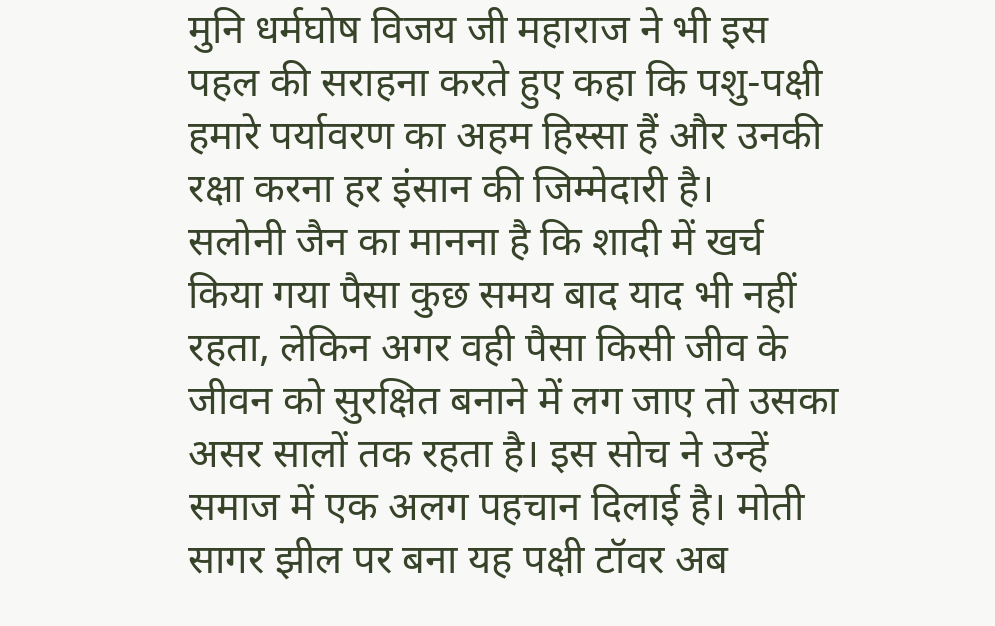मुनि धर्मघोष विजय जी महाराज ने भी इस पहल की सराहना करते हुए कहा कि पशु-पक्षी हमारे पर्यावरण का अहम हिस्सा हैं और उनकी रक्षा करना हर इंसान की जिम्मेदारी है।
सलोनी जैन का मानना है कि शादी में खर्च किया गया पैसा कुछ समय बाद याद भी नहीं रहता, लेकिन अगर वही पैसा किसी जीव के जीवन को सुरक्षित बनाने में लग जाए तो उसका असर सालों तक रहता है। इस सोच ने उन्हें समाज में एक अलग पहचान दिलाई है। मोती सागर झील पर बना यह पक्षी टॉवर अब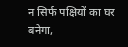न सिर्फ पक्षियों का घर बनेगा,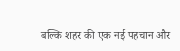बल्कि शहर की एक नई पहचान और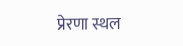प्रेरणा स्थल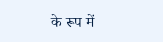के रूप में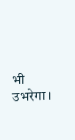भी उभरेगा।